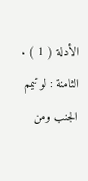الأدلة ( 1 ) .
الثامنة : لو تيمم الجنب ومن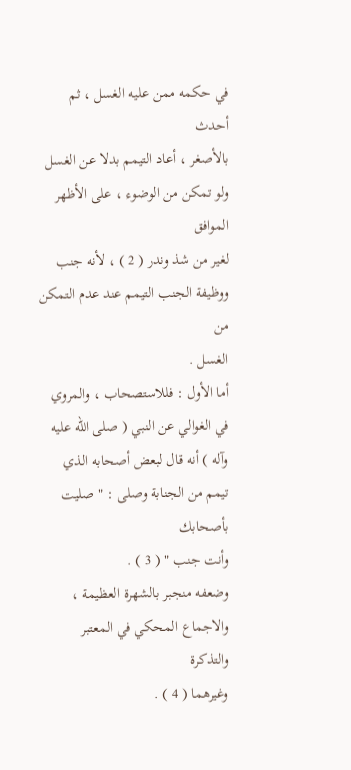في حكمه ممن عليه الغسل ، ثم أحدث
بالأصغر ، أعاد التيمم بدلا عن الغسل ولو تمكن من الوضوء ، على الأظهر الموافق
لغير من شذ وندر ( 2 ) ، لأنه جنب ووظيفة الجنب التيمم عند عدم التمكن من
الغسل .
أما الأول : فللاستصحاب ، والمروي في الغوالي عن النبي ( صلى الله عليه
وآله ) أنه قال لبعض أصحابه الذي تيمم من الجنابة وصلى : " صليت بأصحابك
وأنت جنب " ( 3 ) .
وضعفه منجبر بالشهرة العظيمة ، والاجماع المحكي في المعتبر والتذكرة
وغيرهما ( 4 ) .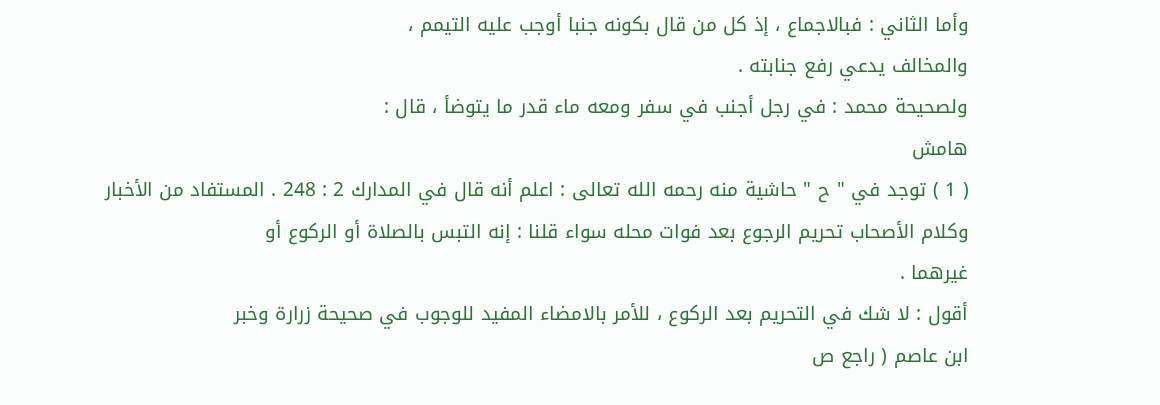وأما الثاني : فبالاجماع ، إذ كل من قال بكونه جنبا أوجب عليه التيمم ،
والمخالف يدعي رفع جنابته .
ولصحيحة محمد : في رجل أجنب في سفر ومعه ماء قدر ما يتوضأ ، قال :
هامش
( 1 ) توجد في " ح " حاشية منه رحمه الله تعالى : اعلم أنه قال في المدارك 2 : 248 . المستفاد من الأخبار
وكلام الأصحاب تحريم الرجوع بعد فوات محله سواء قلنا : إنه التبس بالصلاة أو الركوع أو
غيرهما .
أقول : لا شك في التحريم بعد الركوع ، للأمر بالامضاء المفيد للوجوب في صحيحة زرارة وخبر
ابن عاصم ( راجع ص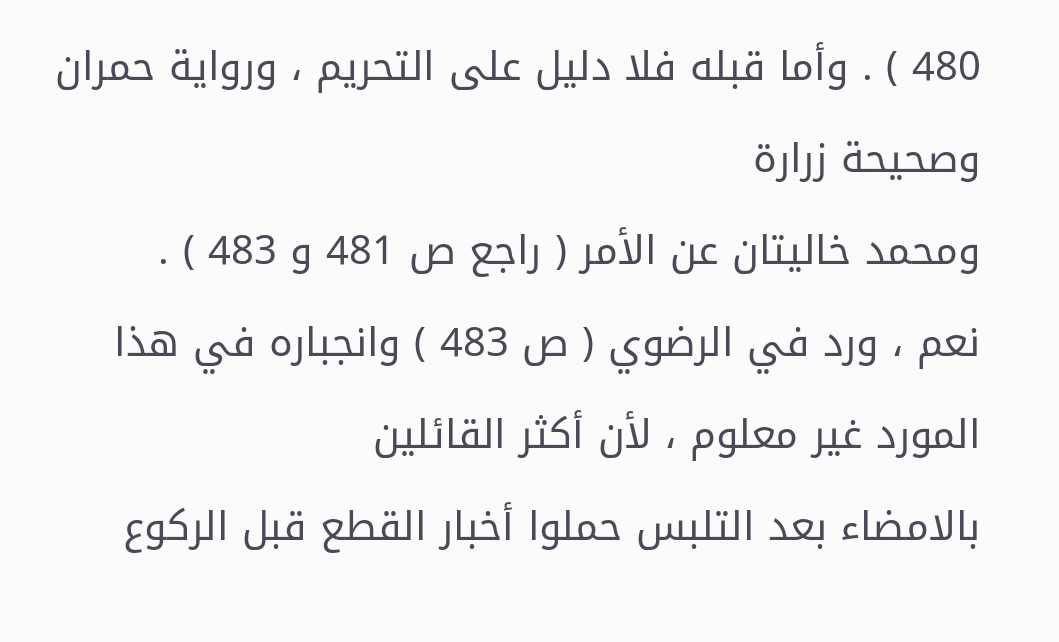480 ) . وأما قبله فلا دليل على التحريم ، ورواية حمران وصحيحة زرارة
ومحمد خاليتان عن الأمر ( راجع ص 481 و 483 ) .
نعم ، ورد في الرضوي ( ص 483 ) وانجباره في هذا المورد غير معلوم ، لأن أكثر القائلين
بالامضاء بعد التلبس حملوا أخبار القطع قبل الركوع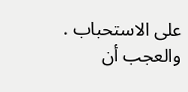على الاستحباب .
والعجب أن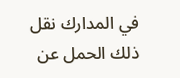في المدارك نقل ذلك الحمل عن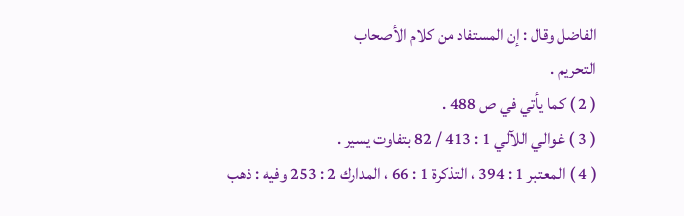الفاضل وقال : إن المستفاد من كلام الأصحاب
التحريم .
( 2 ) كما يأتي في ص 488 .
( 3 ) غوالي اللآلي 1 : 413 / 82 بتفاوت يسير .
( 4 ) المعتبر 1 : 394 ، التذكرة 1 : 66 ، المدارك 2 : 253 وفيه : ذهب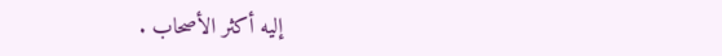إليه أكثر الأصحاب .